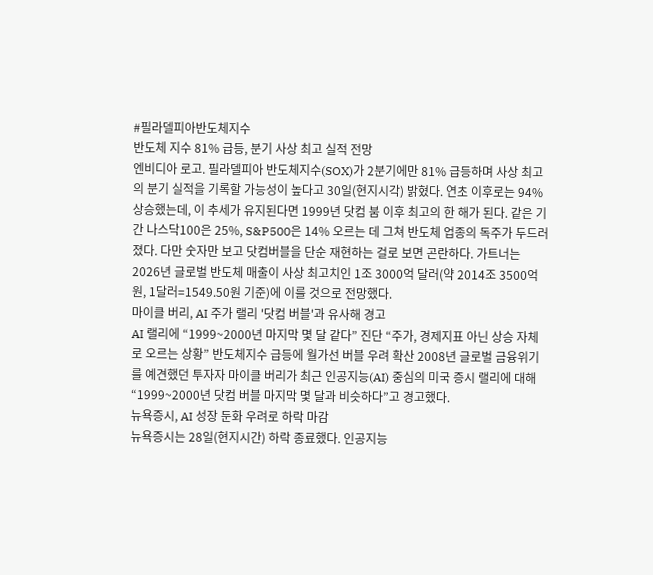#필라델피아반도체지수
반도체 지수 81% 급등, 분기 사상 최고 실적 전망
엔비디아 로고. 필라델피아 반도체지수(SOX)가 2분기에만 81% 급등하며 사상 최고의 분기 실적을 기록할 가능성이 높다고 30일(현지시각) 밝혔다. 연초 이후로는 94% 상승했는데, 이 추세가 유지된다면 1999년 닷컴 붐 이후 최고의 한 해가 된다. 같은 기간 나스닥100은 25%, S&P500은 14% 오르는 데 그쳐 반도체 업종의 독주가 두드러졌다. 다만 숫자만 보고 닷컴버블을 단순 재현하는 걸로 보면 곤란하다. 가트너는 2026년 글로벌 반도체 매출이 사상 최고치인 1조 3000억 달러(약 2014조 3500억 원, 1달러=1549.50원 기준)에 이를 것으로 전망했다.
마이클 버리, AI 주가 랠리 '닷컴 버블'과 유사해 경고
AI 랠리에 “1999~2000년 마지막 몇 달 같다” 진단 “주가, 경제지표 아닌 상승 자체로 오르는 상황” 반도체지수 급등에 월가선 버블 우려 확산 2008년 글로벌 금융위기를 예견했던 투자자 마이클 버리가 최근 인공지능(AI) 중심의 미국 증시 랠리에 대해 “1999~2000년 닷컴 버블 마지막 몇 달과 비슷하다”고 경고했다.
뉴욕증시, AI 성장 둔화 우려로 하락 마감
뉴욕증시는 28일(현지시간) 하락 종료했다. 인공지능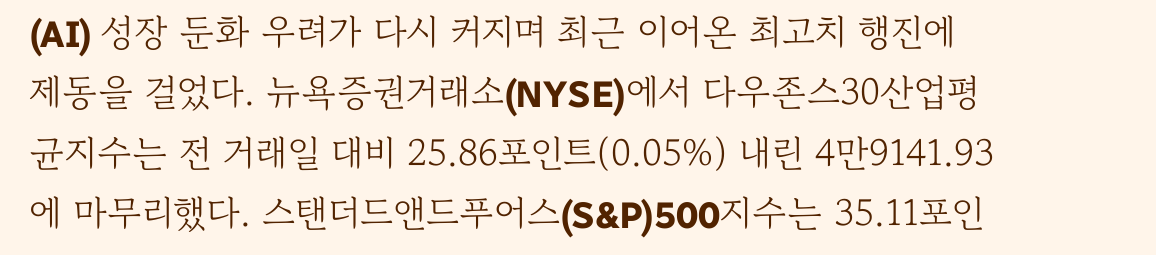(AI) 성장 둔화 우려가 다시 커지며 최근 이어온 최고치 행진에 제동을 걸었다. 뉴욕증권거래소(NYSE)에서 다우존스30산업평균지수는 전 거래일 대비 25.86포인트(0.05%) 내린 4만9141.93에 마무리했다. 스탠더드앤드푸어스(S&P)500지수는 35.11포인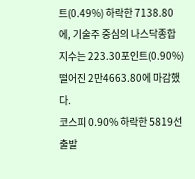트(0.49%) 하락한 7138.80에, 기술주 중심의 나스닥종합지수는 223.30포인트(0.90%) 떨어진 2만4663.80에 마감했다.
코스피 0.90% 하락한 5819선 출발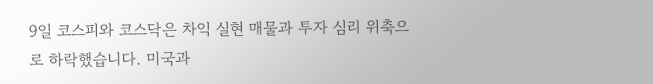9일 코스피와 코스닥은 차익 실현 매물과 투자 심리 위축으로 하락했습니다. 미국과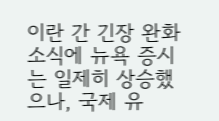이란 간 긴장 완화 소식에 뉴욕 증시는 일제히 상승했으나, 국제 유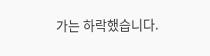가는 하락했습니다.